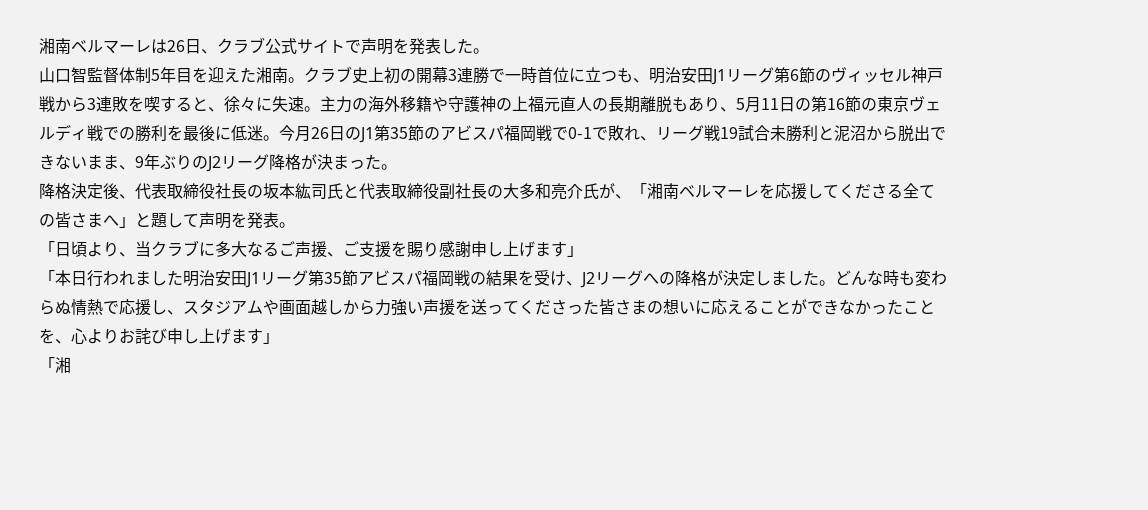湘南ベルマーレは26日、クラブ公式サイトで声明を発表した。
山口智監督体制5年目を迎えた湘南。クラブ史上初の開幕3連勝で一時首位に立つも、明治安田J1リーグ第6節のヴィッセル神戸戦から3連敗を喫すると、徐々に失速。主力の海外移籍や守護神の上福元直人の長期離脱もあり、5月11日の第16節の東京ヴェルディ戦での勝利を最後に低迷。今月26日のJ1第35節のアビスパ福岡戦で0-1で敗れ、リーグ戦19試合未勝利と泥沼から脱出できないまま、9年ぶりのJ2リーグ降格が決まった。
降格決定後、代表取締役社長の坂本紘司氏と代表取締役副社長の大多和亮介氏が、「湘南ベルマーレを応援してくださる全ての皆さまへ」と題して声明を発表。
「日頃より、当クラブに多大なるご声援、ご支援を賜り感謝申し上げます」
「本日行われました明治安田J1リーグ第35節アビスパ福岡戦の結果を受け、J2リーグへの降格が決定しました。どんな時も変わらぬ情熱で応援し、スタジアムや画面越しから力強い声援を送ってくださった皆さまの想いに応えることができなかったことを、心よりお詫び申し上げます」
「湘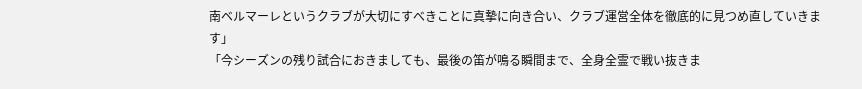南ベルマーレというクラブが大切にすべきことに真摯に向き合い、クラブ運営全体を徹底的に見つめ直していきます」
「今シーズンの残り試合におきましても、最後の笛が鳴る瞬間まで、全身全霊で戦い抜きま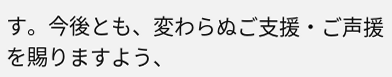す。今後とも、変わらぬご支援・ご声援を賜りますよう、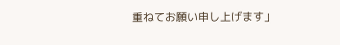重ねてお願い申し上げます」